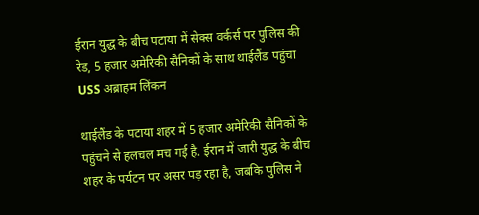ईरान युद्ध के बीच पटाया में सेक्स वर्कर्स पर पुलिस की रेड, 5 हजार अमेरिकी सैनिकों के साथ थाईलैंड पहुंचा USS अब्राहम लिंकन

थाईलैंड के पटाया शहर में 5 हजार अमेरिकी सैनिकों के पहुंचने से हलचल मच गई है. ईरान में जारी युद्ध के बीच शहर के पर्यटन पर असर पड़ रहा है, जबकि पुलिस ने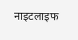नाइटलाइफ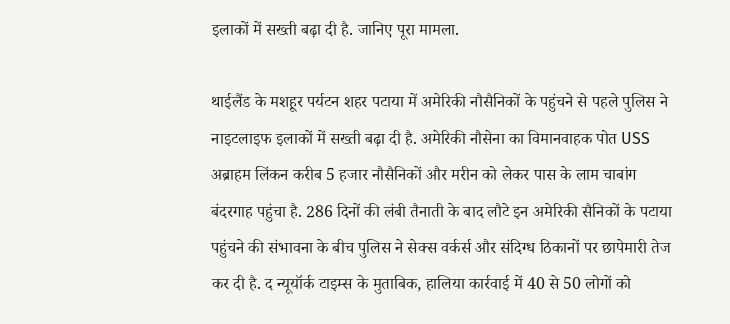इलाकों में सख्ती बढ़ा दी है. जानिए पूरा मामला.

थाईलैंड के मशहूर पर्यटन शहर पटाया में अमेरिकी नौसैनिकों के पहुंचने से पहले पुलिस ने नाइटलाइफ इलाकों में सख्ती बढ़ा दी है. अमेरिकी नौसेना का विमानवाहक पोत USS अब्राहम लिंकन करीब 5 हजार नौसैनिकों और मरीन को लेकर पास के लाम चाबांग बंदरगाह पहुंचा है. 286 दिनों की लंबी तैनाती के बाद लौटे इन अमेरिकी सैनिकों के पटाया पहुंचने की संभावना के बीच पुलिस ने सेक्स वर्कर्स और संदिग्ध ठिकानों पर छापेमारी तेज कर दी है. द न्यूयॉर्क टाइम्स के मुताबिक, हालिया कार्रवाई में 40 से 50 लोगों को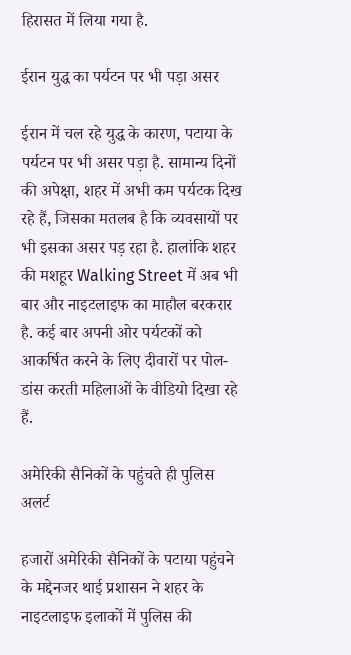हिरासत में लिया गया है.

ईरान युद्ध का पर्यटन पर भी पड़ा असर

ईरान में चल रहे युद्ध के कारण, पटाया के पर्यटन पर भी असर पड़ा है. सामान्य दिनों की अपेक्षा, शहर में अभी कम पर्यटक दिख रहे हैं, जिसका मतलब है कि व्यवसायों पर भी इसका असर पड़ रहा है. हालांकि शहर की मशहूर Walking Street में अब भी बार और नाइटलाइफ का माहौल बरकरार है. कई बार अपनी ओर पर्यटकों को आकर्षित करने के लिए दीवारों पर पोल-डांस करती महिलाओं के वीडियो दिखा रहे हैं.

अमेरिकी सैनिकों के पहुंचते ही पुलिस अलर्ट

हजारों अमेरिकी सैनिकों के पटाया पहुंचने के मद्देनजर थाई प्रशासन ने शहर के नाइटलाइफ इलाकों में पुलिस की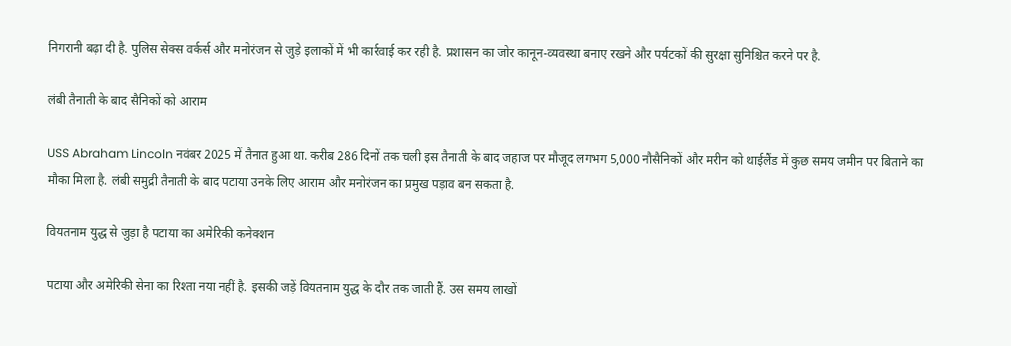निगरानी बढ़ा दी है. पुलिस सेक्स वर्कर्स और मनोरंजन से जुड़े इलाकों में भी कार्रवाई कर रही है. प्रशासन का जोर कानून-व्यवस्था बनाए रखने और पर्यटकों की सुरक्षा सुनिश्चित करने पर है.

लंबी तैनाती के बाद सैनिकों को आराम

USS Abraham Lincoln नवंबर 2025 में तैनात हुआ था. करीब 286 दिनों तक चली इस तैनाती के बाद जहाज पर मौजूद लगभग 5,000 नौसैनिकों और मरीन को थाईलैंड में कुछ समय जमीन पर बिताने का मौका मिला है. लंबी समुद्री तैनाती के बाद पटाया उनके लिए आराम और मनोरंजन का प्रमुख पड़ाव बन सकता है.

वियतनाम युद्ध से जुड़ा है पटाया का अमेरिकी कनेक्शन

पटाया और अमेरिकी सेना का रिश्ता नया नहीं है. इसकी जड़ें वियतनाम युद्ध के दौर तक जाती हैं. उस समय लाखों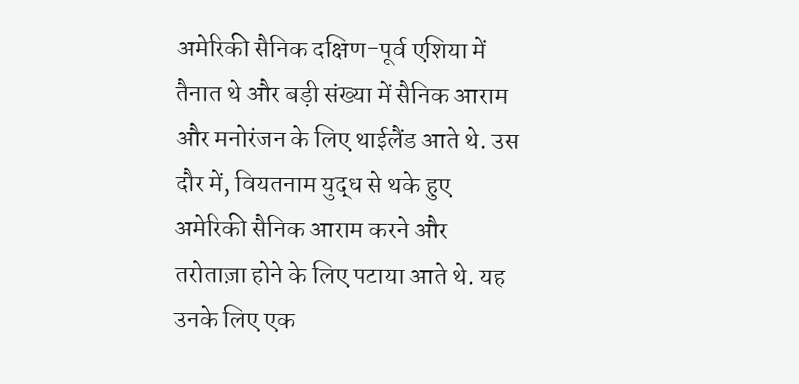अमेरिकी सैनिक दक्षिण-पूर्व एशिया में तैनात थे और बड़ी संख्या में सैनिक आराम और मनोरंजन के लिए थाईलैंड आते थे. उस दौर में, वियतनाम युद्ध से थके हुए अमेरिकी सैनिक आराम करने और तरोताज़ा होने के लिए पटाया आते थे. यह उनके लिए एक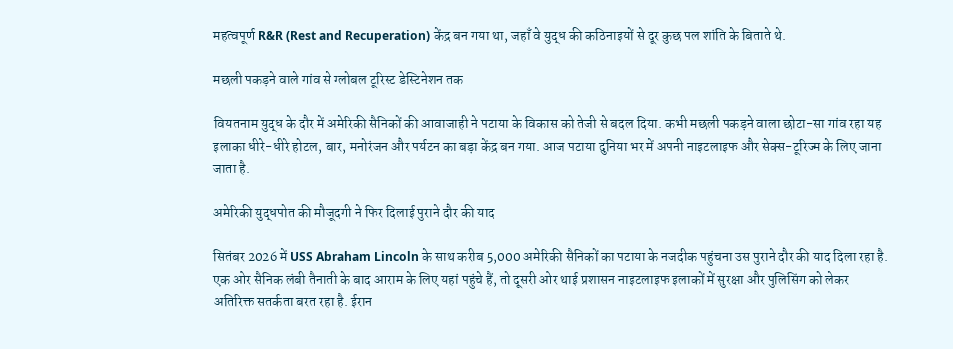महत्वपूर्ण R&R (Rest and Recuperation) केंद्र बन गया था, जहाँ वे युद्ध की कठिनाइयों से दूर कुछ पल शांति के बिताते थे.

मछली पकड़ने वाले गांव से ग्लोबल टूरिस्ट डेस्टिनेशन तक

वियतनाम युद्ध के दौर में अमेरिकी सैनिकों की आवाजाही ने पटाया के विकास को तेजी से बदल दिया. कभी मछली पकड़ने वाला छोटा-सा गांव रहा यह इलाका धीरे-धीरे होटल, बार, मनोरंजन और पर्यटन का बड़ा केंद्र बन गया. आज पटाया दुनिया भर में अपनी नाइटलाइफ और सेक्स-टूरिज्म के लिए जाना जाता है.

अमेरिकी युद्धपोत की मौजूदगी ने फिर दिलाई पुराने दौर की याद

सितंबर 2026 में USS Abraham Lincoln के साथ करीब 5,000 अमेरिकी सैनिकों का पटाया के नजदीक पहुंचना उस पुराने दौर की याद दिला रहा है. एक ओर सैनिक लंबी तैनाती के बाद आराम के लिए यहां पहुंचे हैं, तो दूसरी ओर थाई प्रशासन नाइटलाइफ इलाकों में सुरक्षा और पुलिसिंग को लेकर अतिरिक्त सतर्कता बरत रहा है. ईरान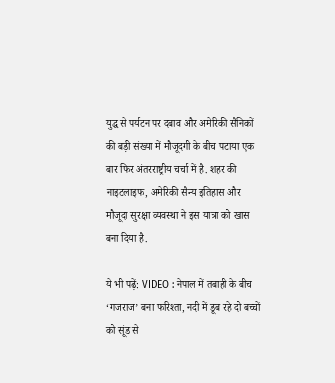युद्ध से पर्यटन पर दबाव और अमेरिकी सैनिकों की बड़ी संख्या में मौजूदगी के बीच पटाया एक बार फिर अंतरराष्ट्रीय चर्चा में है. शहर की नाइटलाइफ, अमेरिकी सैन्य इतिहास और मौजूदा सुरक्षा व्यवस्था ने इस यात्रा को खास बना दिया है.

ये भी पढ़ें: VIDEO : नेपाल में तबाही के बीच ‘गजराज’ बना फरिश्ता, नदी में डूब रहे दो बच्चों को सूंड से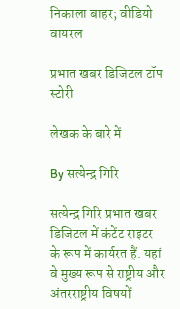निकाला बाहर; वीडियो वायरल

प्रभात खबर डिजिटल टॉप स्टोरी

लेखक के बारे में

By सत्येन्द्र गिरि

सत्येन्द्र गिरि प्रभात खबर डिजिटल में कंटेंट राइटर के रूप में कार्यरत हैं. यहां वे मुख्य रूप से राष्ट्रीय और अंतरराष्ट्रीय विषयों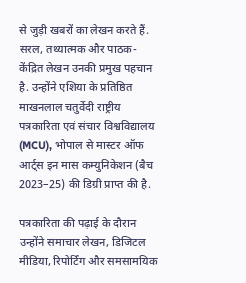से जुड़ी खबरों का लेखन करते हैं. सरल, तथ्यात्मक और पाठक-केंद्रित लेखन उनकी प्रमुख पहचान है. उन्होंने एशिया के प्रतिष्ठित माखनलाल चतुर्वेदी राष्ट्रीय पत्रकारिता एवं संचार विश्वविद्यालय (MCU), भोपाल से मास्टर ऑफ आर्ट्स इन मास कम्युनिकेशन (बैच 2023–25) की डिग्री प्राप्त की है.

पत्रकारिता की पढ़ाई के दौरान उन्होंने समाचार लेखन, डिजिटल मीडिया, रिपोर्टिंग और समसामयिक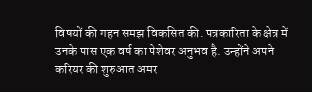विषयों की गहन समझ विकसित की. पत्रकारिता के क्षेत्र में उनके पास एक वर्ष का पेशेवर अनुभव है. उन्होंने अपने करियर की शुरुआत अमर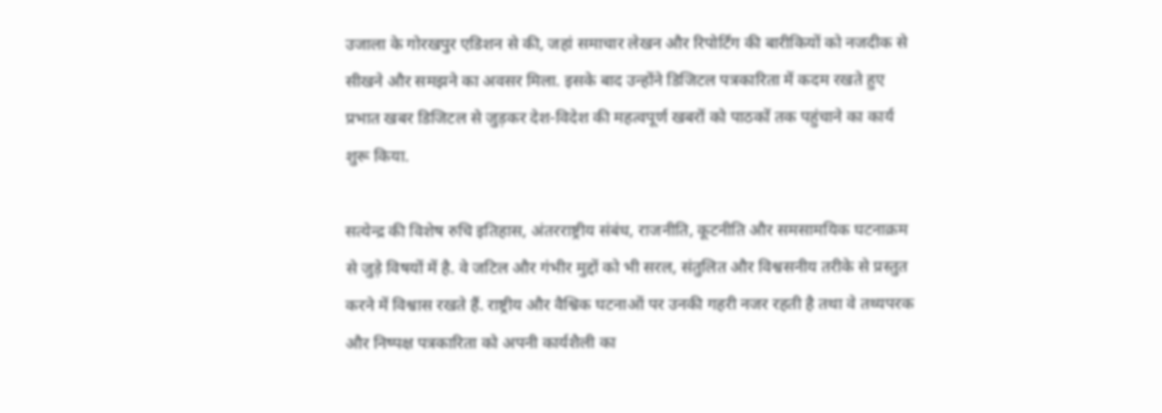उजाला के गोरखपुर एडिशन से की, जहां समाचार लेखन और रिपोर्टिंग की बारीकियों को नजदीक से सीखने और समझने का अवसर मिला. इसके बाद उन्होंने डिजिटल पत्रकारिता में कदम रखते हुए प्रभात खबर डिजिटल से जुड़कर देश-विदेश की महत्वपूर्ण खबरों को पाठकों तक पहुंचाने का कार्य शुरू किया.

सत्येन्द्र की विशेष रुचि इतिहास, अंतरराष्ट्रीय संबंध, राजनीति, कूटनीति और समसामयिक घटनाक्रम से जुड़े विषयों में है. वे जटिल और गंभीर मुद्दों को भी सरल, संतुलित और विश्वसनीय तरीके से प्रस्तुत करने में विश्वास रखते हैं. राष्ट्रीय और वैश्विक घटनाओं पर उनकी गहरी नजर रहती है तथा वे तथ्यपरक और निष्पक्ष पत्रकारिता को अपनी कार्यशैली का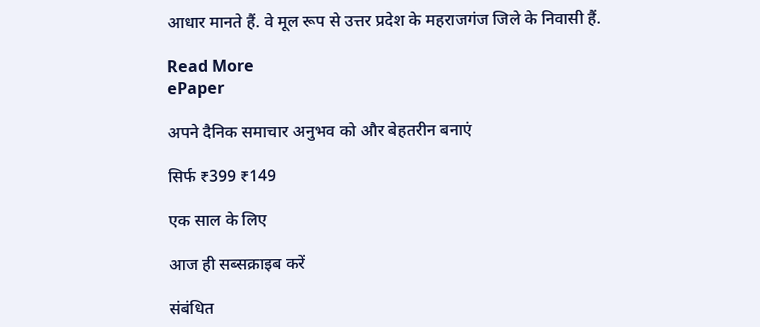आधार मानते हैं. वे मूल रूप से उत्तर प्रदेश के महराजगंज जिले के निवासी हैं.

Read More
ePaper

अपने दैनिक समाचार अनुभव को और बेहतरीन बनाएं

सिर्फ ₹399 ₹149

एक साल के लिए

आज ही सब्सक्राइब करें

संबंधित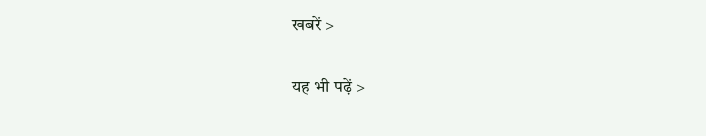खबरें >

यह भी पढ़ें >